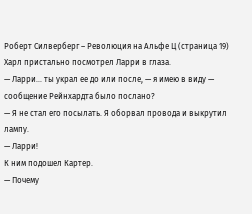Роберт Силверберг – Революция на Альфе Ц (страница 19)
Харл пристально посмотрел Ларри в глаза.
— Ларри... ты украл ее до или после, — я имею в виду — сообщение Рейнхардта было послано?
— Я не стал его посылать. Я оборвал провода и выкрутил лампу.
— Ларри!
К ним подошел Картер.
— Почему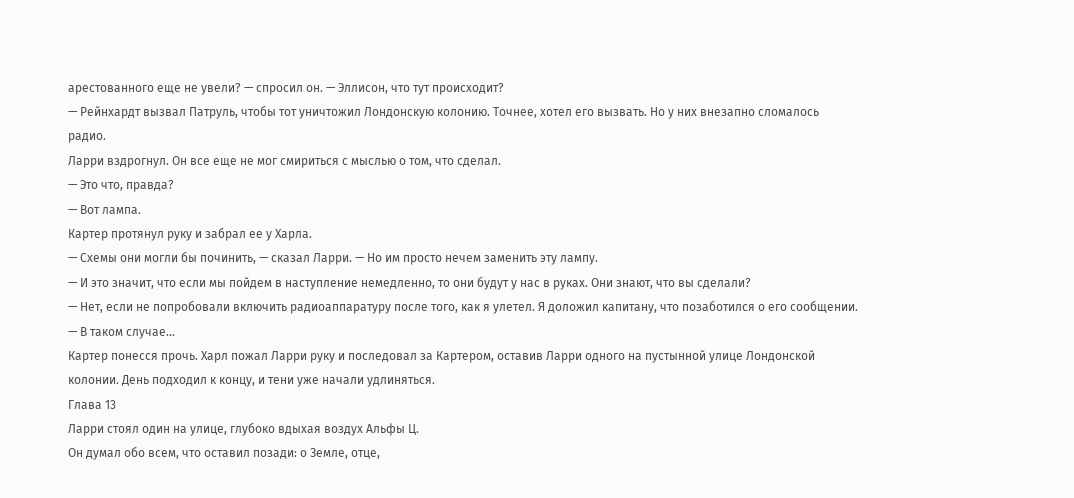арестованного еще не увели? — спросил он. — Эллисон, что тут происходит?
— Рейнхардт вызвал Патруль, чтобы тот уничтожил Лондонскую колонию. Точнее, хотел его вызвать. Но у них внезапно сломалось радио.
Ларри вздрогнул. Он все еще не мог смириться с мыслью о том, что сделал.
— Это что, правда?
— Вот лампа.
Картер протянул руку и забрал ее у Харла.
— Схемы они могли бы починить, — сказал Ларри. — Но им просто нечем заменить эту лампу.
— И это значит, что если мы пойдем в наступление немедленно, то они будут у нас в руках. Они знают, что вы сделали?
— Нет, если не попробовали включить радиоаппаратуру после того, как я улетел. Я доложил капитану, что позаботился о его сообщении.
— В таком случае...
Картер понесся прочь. Харл пожал Ларри руку и последовал за Картером, оставив Ларри одного на пустынной улице Лондонской колонии. День подходил к концу, и тени уже начали удлиняться.
Глава 13
Ларри стоял один на улице, глубоко вдыхая воздух Альфы Ц.
Он думал обо всем, что оставил позади: о Земле, отце,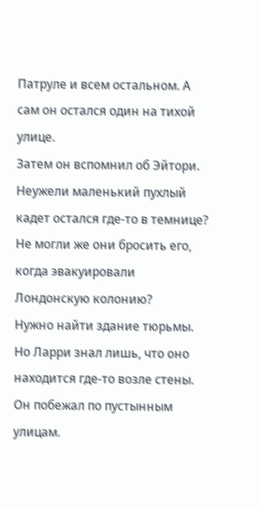Патруле и всем остальном. А сам он остался один на тихой улице.
Затем он вспомнил об Эйтори. Неужели маленький пухлый кадет остался где-то в темнице? Не могли же они бросить его, когда эвакуировали Лондонскую колонию?
Нужно найти здание тюрьмы. Но Ларри знал лишь, что оно находится где-то возле стены. Он побежал по пустынным улицам.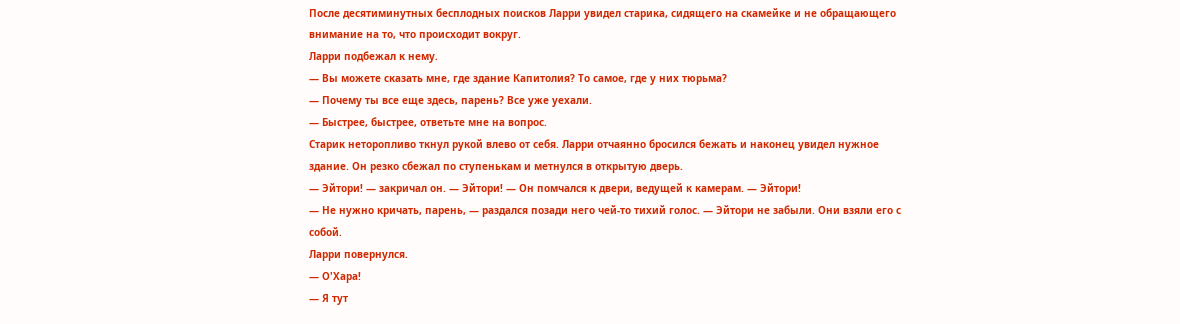После десятиминутных бесплодных поисков Ларри увидел старика, сидящего на скамейке и не обращающего внимание на то, что происходит вокруг.
Ларри подбежал к нему.
— Вы можете сказать мне, где здание Капитолия? То самое, где у них тюрьма?
— Почему ты все еще здесь, парень? Все уже уехали.
— Быстрее, быстрее, ответьте мне на вопрос.
Старик неторопливо ткнул рукой влево от себя. Ларри отчаянно бросился бежать и наконец увидел нужное здание. Он резко сбежал по ступенькам и метнулся в открытую дверь.
— Эйтори! — закричал он. — Эйтори! — Он помчался к двери, ведущей к камерам. — Эйтори!
— Не нужно кричать, парень, — раздался позади него чей-то тихий голос. — Эйтори не забыли. Они взяли его с собой.
Ларри повернулся.
— О'Хара!
— Я тут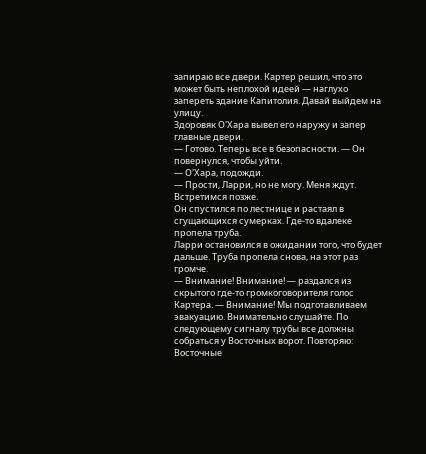запираю все двери. Картер решил, что это может быть неплохой идеей — наглухо запереть здание Капитолия. Давай выйдем на улицу.
Здоровяк О'Хара вывел его наружу и запер главные двери.
— Готово. Теперь все в безопасности. — Он повернулся, чтобы уйти.
— О'Хара, подожди.
— Прости, Ларри, но не могу. Меня ждут. Встретимся позже.
Он спустился по лестнице и растаял в сгущающихся сумерках. Где-то вдалеке пропела труба.
Ларри остановился в ожидании того, что будет дальше. Труба пропела снова, на этот раз громче.
— Внимание! Внимание! — раздался из скрытого где-то громкоговорителя голос Картера. — Внимание! Мы подготавливаем эвакуацию. Внимательно слушайте. По следующему сигналу трубы все должны собраться у Восточных ворот. Повторяю: Восточные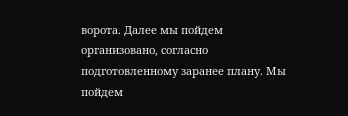ворота. Далее мы пойдем организовано, согласно подготовленному заранее плану. Мы пойдем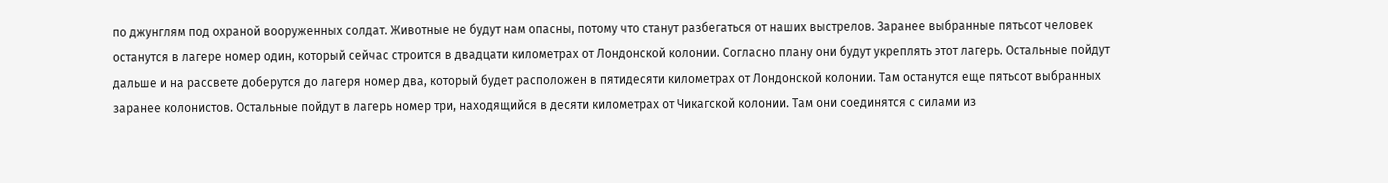по джунглям под охраной вооруженных солдат. Животные не будут нам опасны, потому что станут разбегаться от наших выстрелов. Заранее выбранные пятьсот человек останутся в лагере номер один, который сейчас строится в двадцати километрах от Лондонской колонии. Согласно плану они будут укреплять этот лагерь. Остальные пойдут дальше и на рассвете доберутся до лагеря номер два, который будет расположен в пятидесяти километрах от Лондонской колонии. Там останутся еще пятьсот выбранных заранее колонистов. Остальные пойдут в лагерь номер три, находящийся в десяти километрах от Чикагской колонии. Там они соединятся с силами из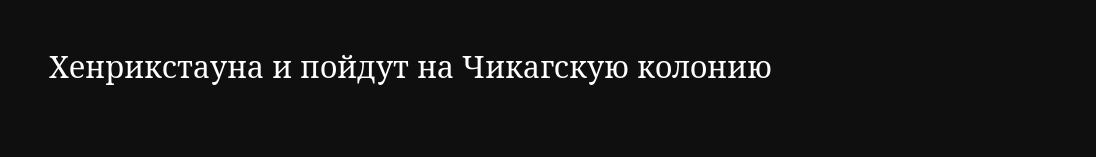Хенрикстауна и пойдут на Чикагскую колонию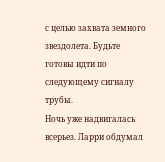с целью захвата земного звездолета. Будьте готовы идти по следующему сигналу трубы.
Ночь уже надвигалась всерьез. Ларри обдумал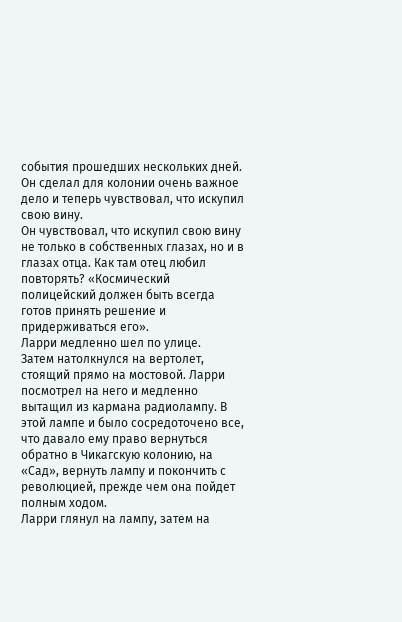события прошедших нескольких дней. Он сделал для колонии очень важное дело и теперь чувствовал, что искупил свою вину.
Он чувствовал, что искупил свою вину не только в собственных глазах, но и в глазах отца. Как там отец любил повторять? «Космический полицейский должен быть всегда готов принять решение и придерживаться его».
Ларри медленно шел по улице.
Затем натолкнулся на вертолет, стоящий прямо на мостовой. Ларри посмотрел на него и медленно вытащил из кармана радиолампу. В этой лампе и было сосредоточено все, что давало ему право вернуться обратно в Чикагскую колонию, на «Сад», вернуть лампу и покончить с революцией, прежде чем она пойдет полным ходом.
Ларри глянул на лампу, затем на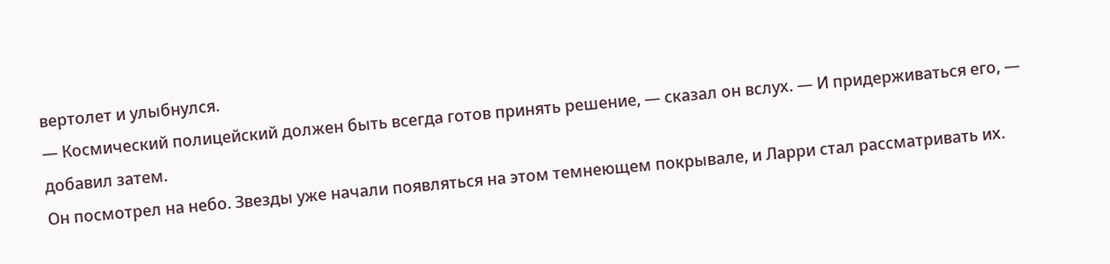вертолет и улыбнулся.
— Космический полицейский должен быть всегда готов принять решение, — сказал он вслух. — И придерживаться его, — добавил затем.
Он посмотрел на небо. Звезды уже начали появляться на этом темнеющем покрывале, и Ларри стал рассматривать их.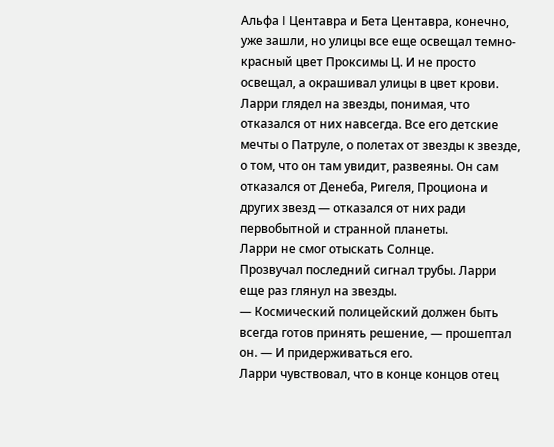Альфа I Центавра и Бета Центавра, конечно, уже зашли, но улицы все еще освещал темно-красный цвет Проксимы Ц. И не просто освещал, а окрашивал улицы в цвет крови.
Ларри глядел на звезды, понимая, что отказался от них навсегда. Все его детские мечты о Патруле, о полетах от звезды к звезде, о том, что он там увидит, развеяны. Он сам отказался от Денеба, Ригеля, Проциона и других звезд — отказался от них ради первобытной и странной планеты.
Ларри не смог отыскать Солнце.
Прозвучал последний сигнал трубы. Ларри еще раз глянул на звезды.
— Космический полицейский должен быть всегда готов принять решение, — прошептал он. — И придерживаться его.
Ларри чувствовал, что в конце концов отец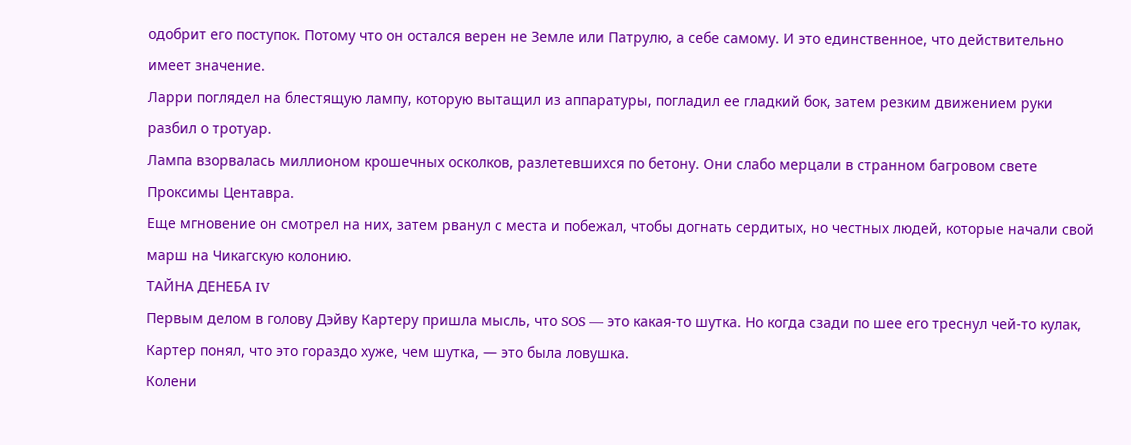одобрит его поступок. Потому что он остался верен не Земле или Патрулю, а себе самому. И это единственное, что действительно имеет значение.
Ларри поглядел на блестящую лампу, которую вытащил из аппаратуры, погладил ее гладкий бок, затем резким движением руки разбил о тротуар.
Лампа взорвалась миллионом крошечных осколков, разлетевшихся по бетону. Они слабо мерцали в странном багровом свете Проксимы Центавра.
Еще мгновение он смотрел на них, затем рванул с места и побежал, чтобы догнать сердитых, но честных людей, которые начали свой марш на Чикагскую колонию.
ТАЙНА ДЕНЕБА IV
Первым делом в голову Дэйву Картеру пришла мысль, что SOS — это какая-то шутка. Но когда сзади по шее его треснул чей-то кулак, Картер понял, что это гораздо хуже, чем шутка, — это была ловушка.
Колени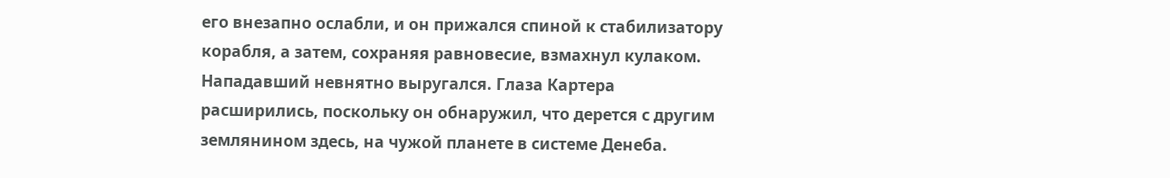его внезапно ослабли, и он прижался спиной к стабилизатору корабля, а затем, сохраняя равновесие, взмахнул кулаком.
Нападавший невнятно выругался. Глаза Картера расширились, поскольку он обнаружил, что дерется с другим землянином здесь, на чужой планете в системе Денеба.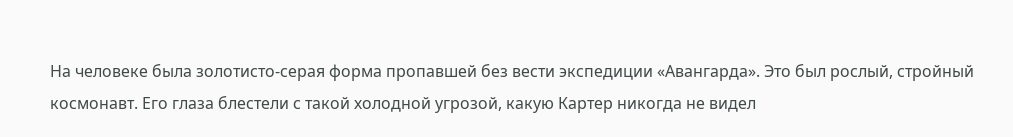На человеке была золотисто-серая форма пропавшей без вести экспедиции «Авангарда». Это был рослый, стройный космонавт. Его глаза блестели с такой холодной угрозой, какую Картер никогда не видел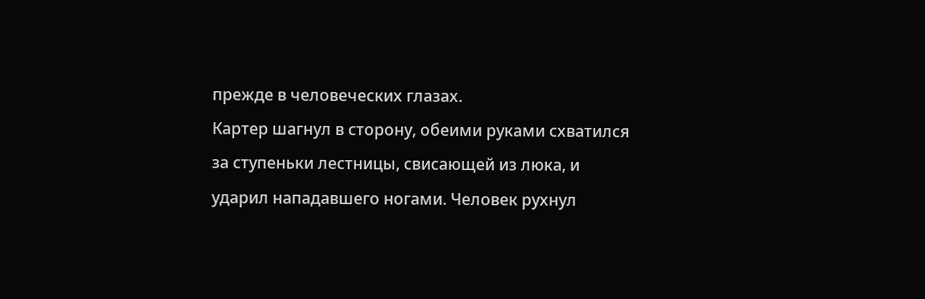прежде в человеческих глазах.
Картер шагнул в сторону, обеими руками схватился за ступеньки лестницы, свисающей из люка, и ударил нападавшего ногами. Человек рухнул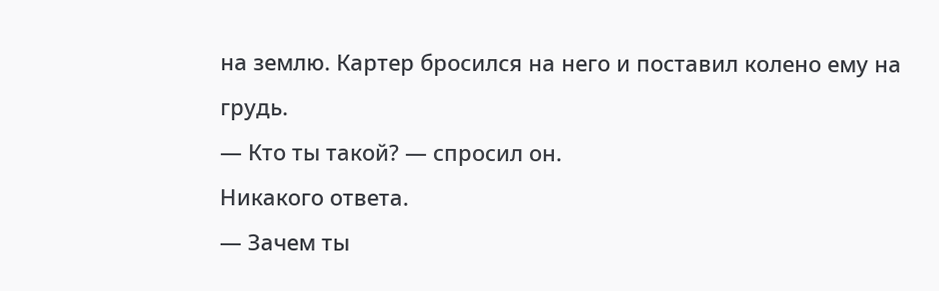на землю. Картер бросился на него и поставил колено ему на грудь.
— Кто ты такой? — спросил он.
Никакого ответа.
— Зачем ты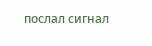послал сигнал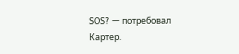SOS? — потребовал Картер.